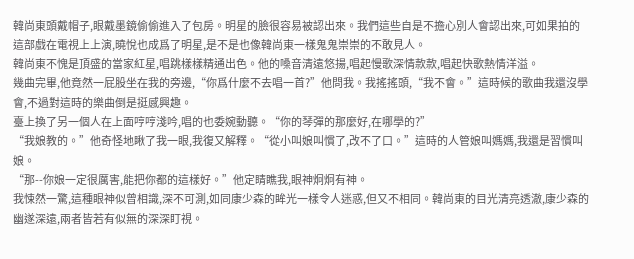韓尚東頭戴帽子,眼戴墨鏡偷偷進入了包房。明星的臉很容易被認出來。我們這些自是不擔心別人會認出來,可如果拍的這部戲在電視上上演,曉悅也成爲了明星,是不是也像韓尚東一樣鬼鬼崇崇的不敢見人。
韓尚東不愧是頂盛的當家紅星,唱跳樣樣精通出色。他的嗓音清遠悠揚,唱起慢歌深情款款,唱起快歌熱情洋溢。
幾曲完畢,他竟然一屁股坐在我的旁邊,“你爲什麼不去唱一首?”他問我。我搖搖頭,“我不會。”這時候的歌曲我還沒學會,不過對這時的樂曲倒是挺感興趣。
臺上換了另一個人在上面哼哼淺吟,唱的也委婉動聽。“你的琴彈的那麼好,在哪學的?”
“我娘教的。”他奇怪地瞅了我一眼,我復又解釋。“從小叫娘叫慣了,改不了口。”這時的人管娘叫媽媽,我還是習慣叫娘。
“那--你娘一定很厲害,能把你都的這樣好。”他定睛瞧我,眼神炯炯有神。
我悚然一驚,這種眼神似曾相識,深不可測,如同康少森的眸光一樣令人迷惑,但又不相同。韓尚東的目光清亮透澈,康少森的幽遂深遠,兩者皆若有似無的深深盯視。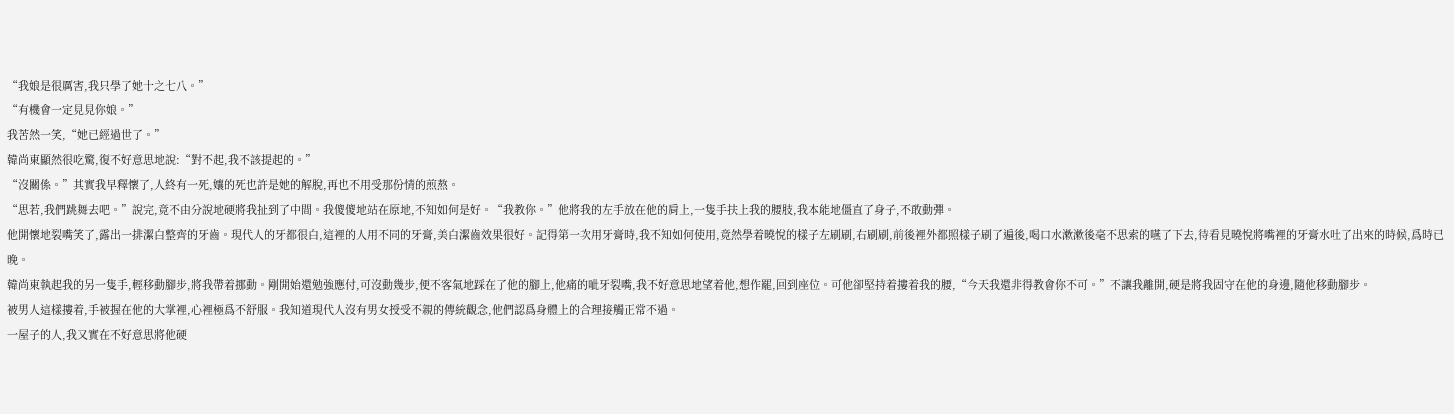“我娘是很厲害,我只學了她十之七八。”
“有機會一定見見你娘。”
我苦然一笑,“她已經過世了。”
韓尚東顯然很吃驚,復不好意思地說:“對不起,我不該提起的。”
“沒關係。”其實我早釋懷了,人終有一死,孃的死也許是她的解脫,再也不用受那份情的煎熬。
“思若,我們跳舞去吧。”說完,竟不由分說地硬將我扯到了中間。我傻傻地站在原地,不知如何是好。“我教你。”他將我的左手放在他的肩上,一隻手扶上我的腰肢,我本能地僵直了身子,不敢動彈。
他開懷地裂嘴笑了,露出一排潔白整齊的牙齒。現代人的牙都很白,這裡的人用不同的牙膏,美白潔齒效果很好。記得第一次用牙膏時,我不知如何使用,竟然學着曉悅的樣子左刷刷,右刷刷,前後裡外都照樣子刷了遍後,喝口水漱漱後毫不思索的嚥了下去,待看見曉悅將嘴裡的牙膏水吐了出來的時候,爲時已晚。
韓尚東執起我的另一隻手,輕移動腳步,將我帶着挪動。剛開始還勉強應付,可沒動幾步,便不客氣地踩在了他的腳上,他痛的呲牙裂嘴,我不好意思地望着他,想作罷,回到座位。可他卻堅持着摟着我的腰,“今天我還非得教會你不可。”不讓我離開,硬是將我固守在他的身邊,隨他移動腳步。
被男人這樣摟着,手被握在他的大掌裡,心裡極爲不舒服。我知道現代人沒有男女授受不親的傳統觀念,他們認爲身體上的合理接觸正常不過。
一屋子的人,我又實在不好意思將他硬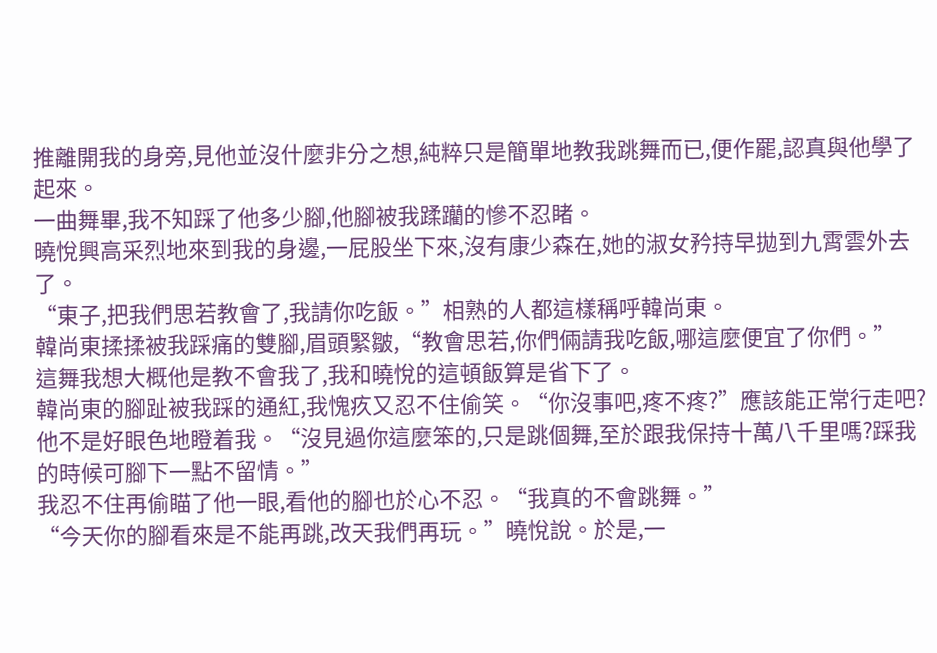推離開我的身旁,見他並沒什麼非分之想,純粹只是簡單地教我跳舞而已,便作罷,認真與他學了起來。
一曲舞畢,我不知踩了他多少腳,他腳被我蹂躪的慘不忍睹。
曉悅興高采烈地來到我的身邊,一屁股坐下來,沒有康少森在,她的淑女矜持早拋到九霄雲外去了。
“東子,把我們思若教會了,我請你吃飯。”相熟的人都這樣稱呼韓尚東。
韓尚東揉揉被我踩痛的雙腳,眉頭緊皺,“教會思若,你們倆請我吃飯,哪這麼便宜了你們。”
這舞我想大概他是教不會我了,我和曉悅的這頓飯算是省下了。
韓尚東的腳趾被我踩的通紅,我愧疚又忍不住偷笑。“你沒事吧,疼不疼?”應該能正常行走吧?
他不是好眼色地瞪着我。“沒見過你這麼笨的,只是跳個舞,至於跟我保持十萬八千里嗎?踩我的時候可腳下一點不留情。”
我忍不住再偷瞄了他一眼,看他的腳也於心不忍。“我真的不會跳舞。”
“今天你的腳看來是不能再跳,改天我們再玩。”曉悅說。於是,一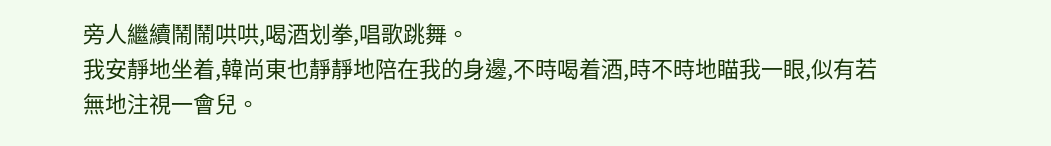旁人繼續鬧鬧哄哄,喝酒划拳,唱歌跳舞。
我安靜地坐着,韓尚東也靜靜地陪在我的身邊,不時喝着酒,時不時地瞄我一眼,似有若無地注視一會兒。